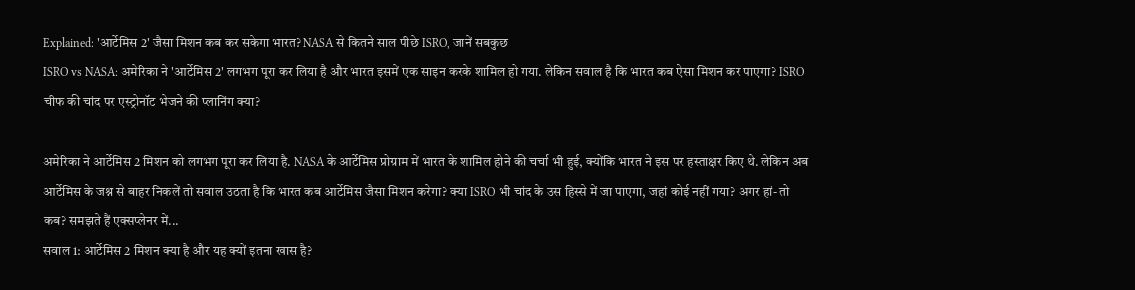Explained: 'आर्टेमिस 2' जैसा मिशन कब कर सकेगा भारत? NASA से कितने साल पीछे ISRO, जानें सबकुछ
ISRO vs NASA: अमेरिका ने 'आर्टेमिस 2' लगभग पूरा कर लिया है और भारत इसमें एक साइन करके शामिल हो गया. लेकिन सवाल है कि भारत कब ऐसा मिशन कर पाएगा? ISRO चीफ की चांद पर एस्ट्रोनॉट भेजने की प्लानिंग क्या?

अमेरिका ने आर्टेमिस 2 मिशन को लगभग पूरा कर लिया है. NASA के आर्टेमिस प्रोग्राम में भारत के शामिल होने की चर्चा भी हुई, क्योंकि भारत ने इस पर हस्ताक्षर किए थे. लेकिन अब आर्टेमिस के जश्न से बाहर निकलें तो सवाल उठता है कि भारत कब आर्टेमिस जैसा मिशन करेगा? क्या ISRO भी चांद के उस हिस्से में जा पाएगा, जहां कोई नहीं गया? अगर हां- तो कब? समझते हैं एक्सप्लेनर में...
सवाल 1: आर्टेमिस 2 मिशन क्या है और यह क्यों इतना खास है?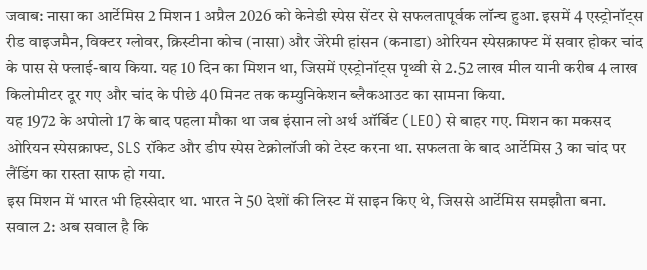जवाब: नासा का आर्टेमिस 2 मिशन 1 अप्रैल 2026 को केनेडी स्पेस सेंटर से सफलतापूर्वक लॉन्च हुआ. इसमें 4 एस्ट्रोनॉट्स रीड वाइजमैन, विक्टर ग्लोवर, क्रिस्टीना कोच (नासा) और जेरेमी हांसन (कनाडा) ओरियन स्पेसक्राफ्ट में सवार होकर चांद के पास से फ्लाई-बाय किया. यह 10 दिन का मिशन था, जिसमें एस्ट्रोनॉट्स पृथ्वी से 2.52 लाख मील यानी करीब 4 लाख किलोमीटर दूर गए और चांद के पीछे 40 मिनट तक कम्युनिकेशन ब्लैकआउट का सामना किया.
यह 1972 के अपोलो 17 के बाद पहला मौका था जब इंसान लो अर्थ ऑर्बिट (LEO) से बाहर गए. मिशन का मकसद ओरियन स्पेसक्राफ्ट, SLS रॉकेट और डीप स्पेस टेक्नोलॉजी को टेस्ट करना था. सफलता के बाद आर्टेमिस 3 का चांद पर लैंडिंग का रास्ता साफ हो गया.
इस मिशन में भारत भी हिस्सेदार था. भारत ने 50 देशों की लिस्ट में साइन किए थे, जिससे आर्टेमिस समझौता बना.
सवाल 2: अब सवाल है कि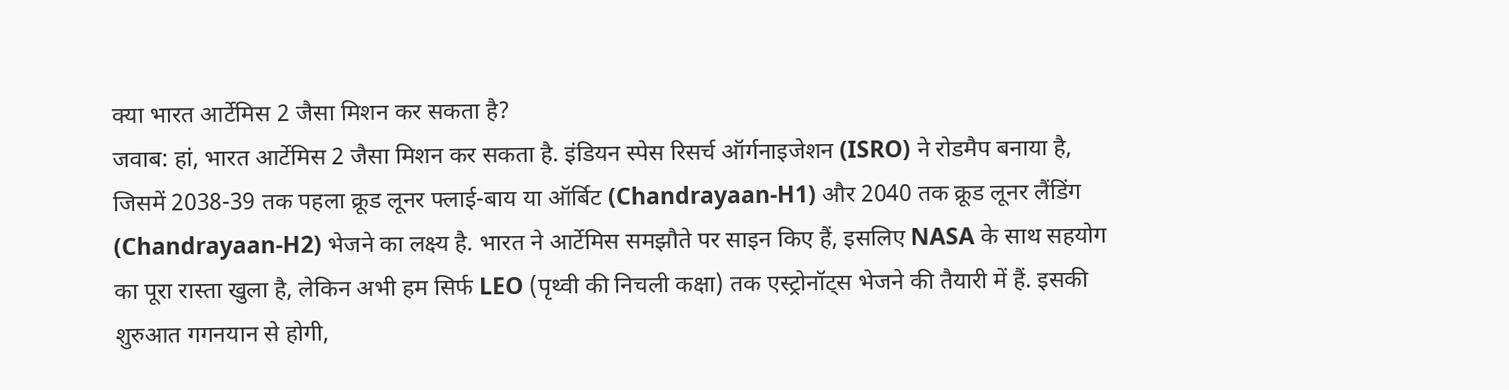क्या भारत आर्टेमिस 2 जैसा मिशन कर सकता है?
जवाब: हां, भारत आर्टेमिस 2 जैसा मिशन कर सकता है. इंडियन स्पेस रिसर्च ऑर्गनाइजेशन (ISRO) ने रोडमैप बनाया है, जिसमें 2038-39 तक पहला क्रूड लूनर फ्लाई-बाय या ऑर्बिट (Chandrayaan-H1) और 2040 तक क्रूड लूनर लैंडिंग (Chandrayaan-H2) भेजने का लक्ष्य है. भारत ने आर्टेमिस समझौते पर साइन किए हैं, इसलिए NASA के साथ सहयोग का पूरा रास्ता खुला है, लेकिन अभी हम सिर्फ LEO (पृथ्वी की निचली कक्षा) तक एस्ट्रोनॉट्स भेजने की तैयारी में हैं. इसकी शुरुआत गगनयान से होगी,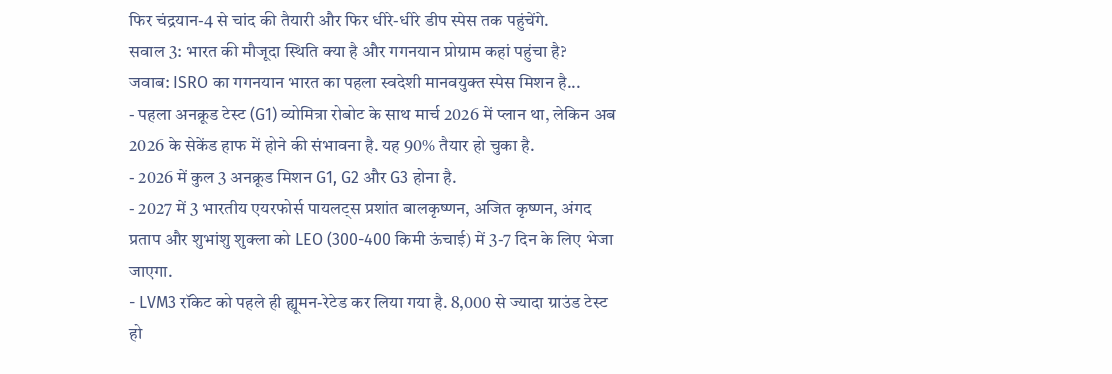फिर चंद्रयान-4 से चांद की तैयारी और फिर धीरे-धीरे डीप स्पेस तक पहुंचेंगे.
सवाल 3: भारत की मौजूदा स्थिति क्या है और गगनयान प्रोग्राम कहां पहुंचा है?
जवाब: ISRO का गगनयान भारत का पहला स्वदेशी मानवयुक्त स्पेस मिशन है...
- पहला अनक्रूड टेस्ट (G1) व्योमित्रा रोबोट के साथ मार्च 2026 में प्लान था, लेकिन अब 2026 के सेकेंड हाफ में होने की संभावना है. यह 90% तैयार हो चुका है.
- 2026 में कुल 3 अनक्रूड मिशन G1, G2 और G3 होना है.
- 2027 में 3 भारतीय एयरफोर्स पायलट्स प्रशांत बालकृष्णन, अजित कृष्णन, अंगद प्रताप और शुभांशु शुक्ला को LEO (300-400 किमी ऊंचाई) में 3-7 दिन के लिए भेजा जाएगा.
- LVM3 रॉकेट को पहले ही ह्यूमन-रेटेड कर लिया गया है. 8,000 से ज्यादा ग्राउंड टेस्ट हो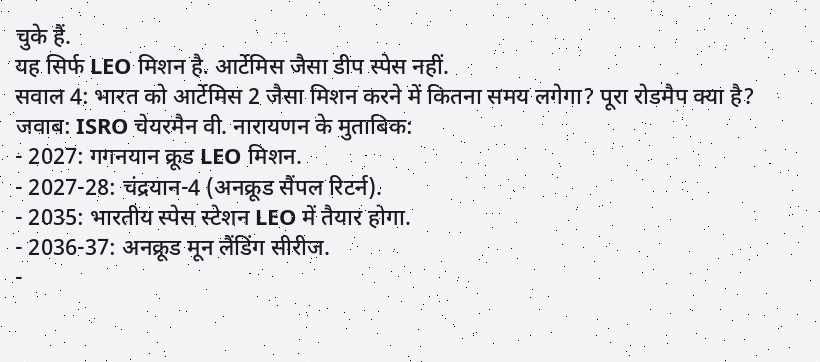चुके हैं.
यह सिर्फ LEO मिशन है. आर्टेमिस जैसा डीप स्पेस नहीं.
सवाल 4: भारत को आर्टेमिस 2 जैसा मिशन करने में कितना समय लगेगा? पूरा रोडमैप क्या है?
जवाब: ISRO चेयरमैन वी. नारायणन के मुताबिक:
- 2027: गगनयान क्रूड LEO मिशन.
- 2027-28: चंद्रयान-4 (अनक्रूड सैंपल रिटर्न).
- 2035: भारतीय स्पेस स्टेशन LEO में तैयार होगा.
- 2036-37: अनक्रूड मून लैंडिंग सीरीज.
-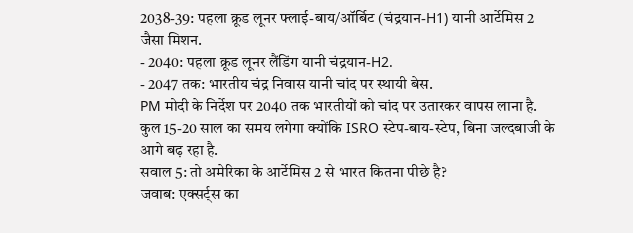2038-39: पहला क्रूड लूनर फ्लाई-बाय/ऑर्बिट (चंद्रयान-H1) यानी आर्टेमिस 2 जैसा मिशन.
- 2040: पहला क्रूड लूनर लैंडिंग यानी चंद्रयान-H2.
- 2047 तक: भारतीय चंद्र निवास यानी चांद पर स्थायी बेस.
PM मोदी के निर्देश पर 2040 तक भारतीयों को चांद पर उतारकर वापस लाना है. कुल 15-20 साल का समय लगेगा क्योंकि ISRO स्टेप-बाय-स्टेप, बिना जल्दबाजी के आगे बढ़ रहा है.
सवाल 5: तो अमेरिका के आर्टेमिस 2 से भारत कितना पीछे है?
जवाब: एक्सर्ट्स का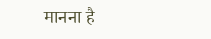मानना है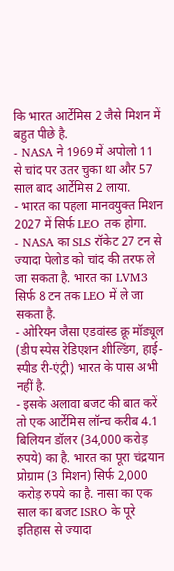कि भारत आर्टेमिस 2 जैसे मिशन में बहुत पीछे है.
- NASA ने 1969 में अपोलो 11 से चांद पर उतर चुका था और 57 साल बाद आर्टेमिस 2 लाया.
- भारत का पहला मानवयुक्त मिशन 2027 में सिर्फ LEO तक होगा.
- NASA का SLS रॉकेट 27 टन से ज्यादा पेलोड को चांद की तरफ ले जा सकता है. भारत का LVM3 सिर्फ 8 टन तक LEO में ले जा सकता है.
- ओरियन जैसा एडवांस्ड क्रू मॉड्यूल (डीप स्पेस रेडिएशन शील्डिंग, हाई-स्पीड री-एंट्री) भारत के पास अभी नहीं है.
- इसके अलावा बजट की बात करें तो एक आर्टेमिस लॉन्च करीब 4.1 बिलियन डॉलर (34,000 करोड़ रुपये) का है. भारत का पूरा चंद्रयान प्रोग्राम (3 मिशन) सिर्फ 2,000 करोड़ रुपये का है. नासा का एक साल का बजट ISRO के पूरे इतिहास से ज्यादा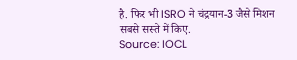है. फिर भी ISRO ने चंद्रयान-3 जैसे मिशन सबसे सस्ते में किए.
Source: IOCL